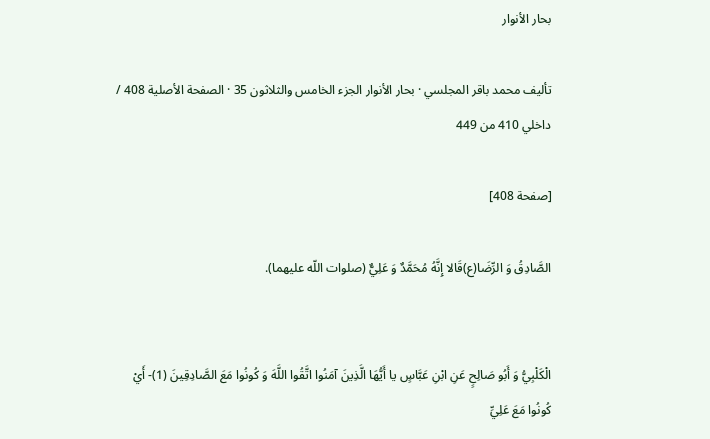بحار الأنوار

تأليف محمد باقر المجلسي · بحار الأنوار الجزء الخامس والثلاثون 35 · الصفحة الأصلية 408 / داخلي 410 من 449

[صفحة 408]

الصَّادِقُ وَ الرِّضَا(ع)قَالا إِنَّهُ مُحَمَّدٌ وَ عَلِيٌّ (صلوات اللّه عليهما).


الْكَلْبِيُّ وَ أَبُو صَالِحٍ عَنِ ابْنِ عَبَّاسٍ يا أَيُّهَا الَّذِينَ آمَنُوا اتَّقُوا اللَّهَ وَ كُونُوا مَعَ الصَّادِقِينَ (1)- أَيْ كُونُوا مَعَ عَلِيِّ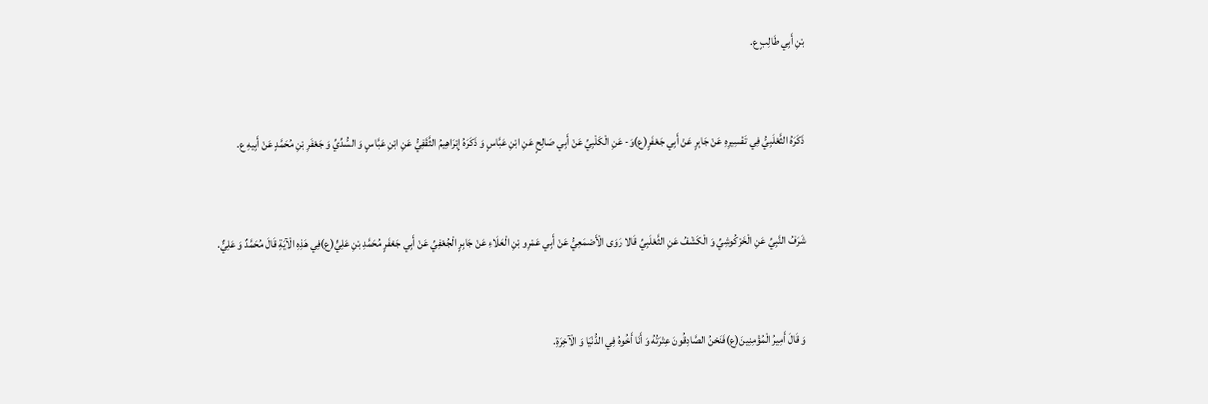بْنِ أَبِي طَالِبٍ ع.


ذَكَرَهُ الثَّعْلَبِيُّ فِي تَفْسِيرِهِ عَنْ جَابِرٍ عَنْ أَبِي جَعْفَرٍ(ع)وَ- عَنِ الْكَلْبِيِّ عَنْ أَبِي صَالِحٍ عَنِ ابْنِ عَبَّاسٍ وَ ذَكَرَهُ إِبْرَاهِيمُ الثَّقَفِيُّ عَنِ ابْنِ عَبَّاسٍ وَ السُّدِّيِّ وَ جَعْفَرِ بْنِ مُحَمَّدٍ عَنْ أَبِيهِ ع.


شَرَفُ النَّبِيِّ عَنِ الْخَرْكُوشِيِّ وَ الْكَشْفُ عَنِ الثَّعْلَبِيِّ قَالا رَوَى الْأَصْمَعِيُّ عَنْ أَبِي عَمْرِو بْنِ الْعَلَاءِ عَنْ جَابِرٍ الْجُعْفِيِّ عَنْ أَبِي جَعْفَرٍ مُحَمَّدِ بْنِ عَلِيٍّ(ع)فِي هَذِهِ الْآيَةِ قَالَ مُحَمَّدٌ وَ عَلِيٌّ.


وَ قَالَ أَمِيرُ الْمُؤْمِنِينَ(ع)فَنَحْنُ الصَّادِقُونَ عِتْرَتُهُ وَ أَنَا أَخُوهُ فِي الدُّنْيَا وَ الْآخِرَةِ.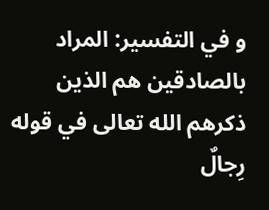و في التفسير: المراد بالصادقين هم الذين ذكرهم الله تعالى في قوله رِجالٌ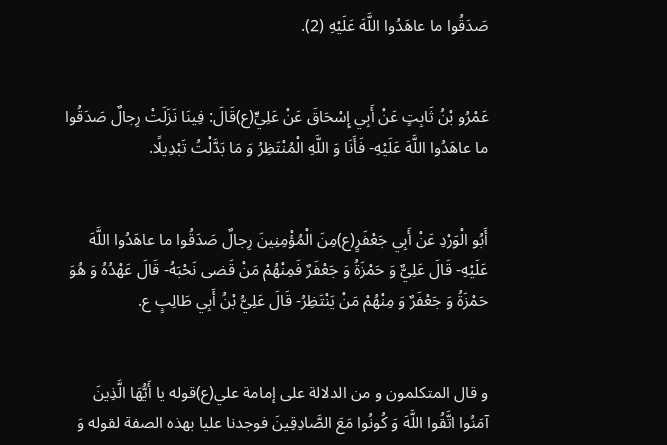صَدَقُوا ما عاهَدُوا اللَّهَ عَلَيْهِ (2).


عَمْرُو بْنُ ثَابِتٍ عَنْ أَبِي إِسْحَاقَ عَنْ عَلِيٍّ(ع)قَالَ: فِينَا نَزَلَتْ رِجالٌ صَدَقُوا ما عاهَدُوا اللَّهَ عَلَيْهِ- فَأَنَا وَ اللَّهِ الْمُنْتَظِرُ وَ مَا بَدَّلْتُ تَبْدِيلًا.


أَبُو الْوَرْدِ عَنْ أَبِي جَعْفَرٍ(ع)مِنَ الْمُؤْمِنِينَ رِجالٌ صَدَقُوا ما عاهَدُوا اللَّهَ عَلَيْهِ- قَالَ عَلِيٌّ وَ حَمْزَةُ وَ جَعْفَرٌ فَمِنْهُمْ مَنْ قَضى نَحْبَهُ- قَالَ عَهْدُهُ وَ هُوَ حَمْزَةُ وَ جَعْفَرٌ وَ مِنْهُمْ مَنْ يَنْتَظِرُ- قَالَ عَلِيُّ بْنُ أَبِي طَالِبٍ ع.


و قال المتكلمون و من الدلالة على إمامة علي(ع)قوله يا أَيُّهَا الَّذِينَ آمَنُوا اتَّقُوا اللَّهَ وَ كُونُوا مَعَ الصَّادِقِينَ فوجدنا عليا بهذه الصفة لقوله وَ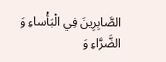الصَّابِرِينَ فِي الْبَأْساءِ وَ الضَّرَّاءِ وَ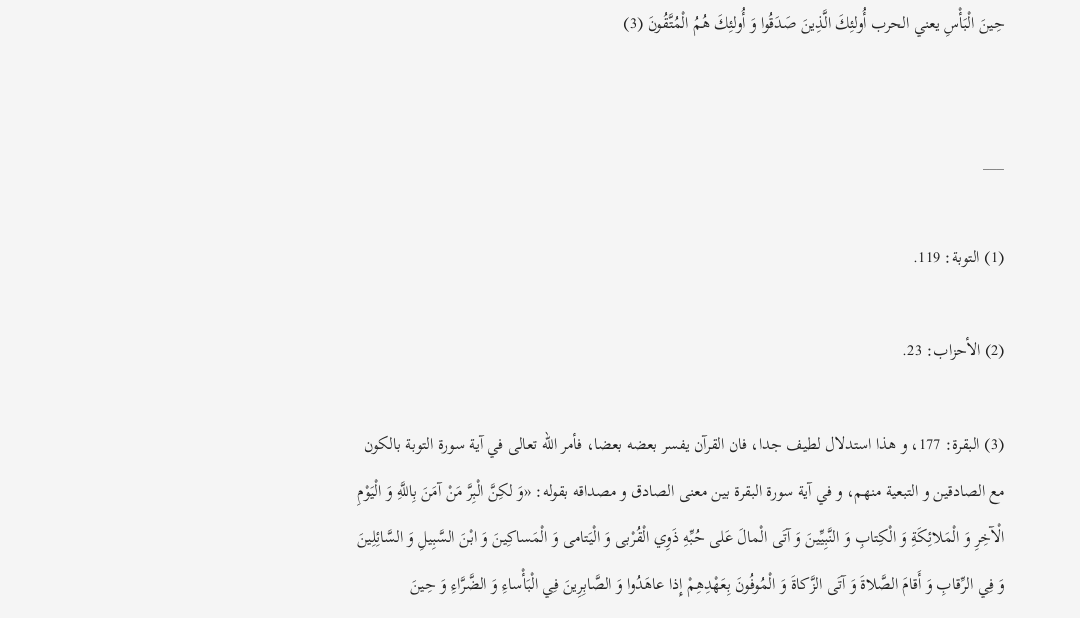حِينَ الْبَأْسِ يعني الحرب أُولئِكَ الَّذِينَ صَدَقُوا وَ أُولئِكَ هُمُ الْمُتَّقُونَ (3)


___

(1) التوبة: 119.

(2) الأحزاب: 23.

(3) البقرة: 177، و هذا استدلال لطيف جدا، فان القرآن يفسر بعضه بعضا، فأمر اللّه تعالى في آية سورة التوبة بالكون مع الصادقين و التبعية منهم، و في آية سورة البقرة بين معنى الصادق و مصداقه بقوله: «وَ لكِنَّ الْبِرَّ مَنْ آمَنَ بِاللَّهِ وَ الْيَوْمِ الْآخِرِ وَ الْمَلائِكَةِ وَ الْكِتابِ وَ النَّبِيِّينَ وَ آتَى الْمالَ عَلى حُبِّهِ ذَوِي الْقُرْبى وَ الْيَتامى وَ الْمَساكِينَ وَ ابْنَ السَّبِيلِ وَ السَّائِلِينَ وَ فِي الرِّقابِ وَ أَقامَ الصَّلاةَ وَ آتَى الزَّكاةَ وَ الْمُوفُونَ بِعَهْدِهِمْ إِذا عاهَدُوا وَ الصَّابِرِينَ فِي الْبَأْساءِ وَ الضَّرَّاءِ وَ حِينَ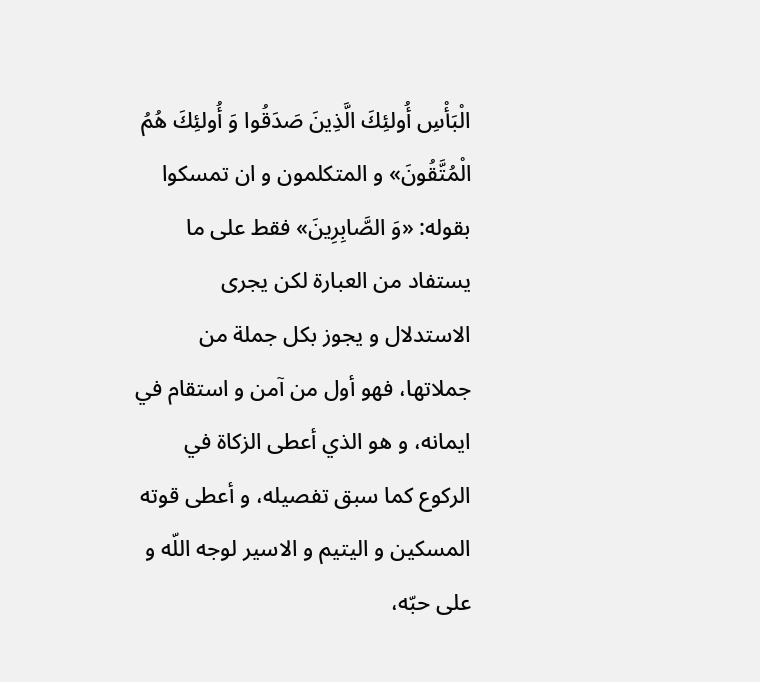الْبَأْسِ أُولئِكَ الَّذِينَ صَدَقُوا وَ أُولئِكَ هُمُ الْمُتَّقُونَ» و المتكلمون و ان تمسكوا بقوله: «وَ الصَّابِرِينَ» فقط على ما يستفاد من العبارة لكن يجرى الاستدلال و يجوز بكل جملة من جملاتها، فهو أول من آمن و استقام في ايمانه، و هو الذي أعطى الزكاة في الركوع كما سبق تفصيله، و أعطى قوته المسكين و اليتيم و الاسير لوجه اللّه و على حبّه،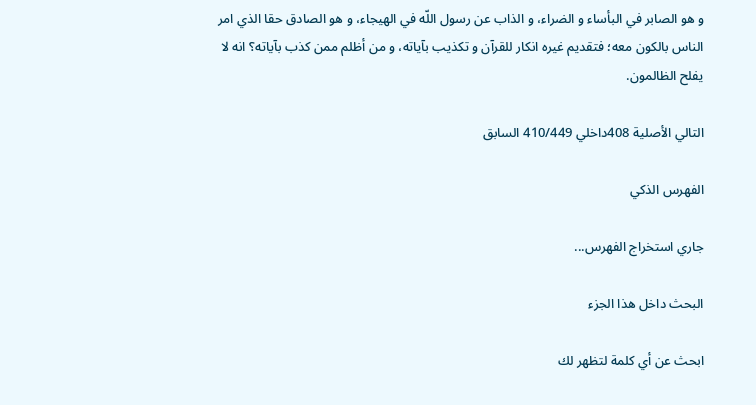و هو الصابر في البأساء و الضراء، و الذاب عن رسول اللّه في الهيجاء، و هو الصادق حقا الذي امر الناس بالكون معه؛ فتقديم غيره انكار للقرآن و تكذيب بآياته، و من أظلم ممن كذب بآياته؟ انه لا يفلح الظالمون.

التالي الأصلية 408داخلي 410/449 السابق

الفهرس الذكي

جاري استخراج الفهرس...

البحث داخل هذا الجزء

ابحث عن أي كلمة لتظهر لك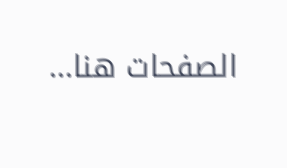الصفحات هنا...